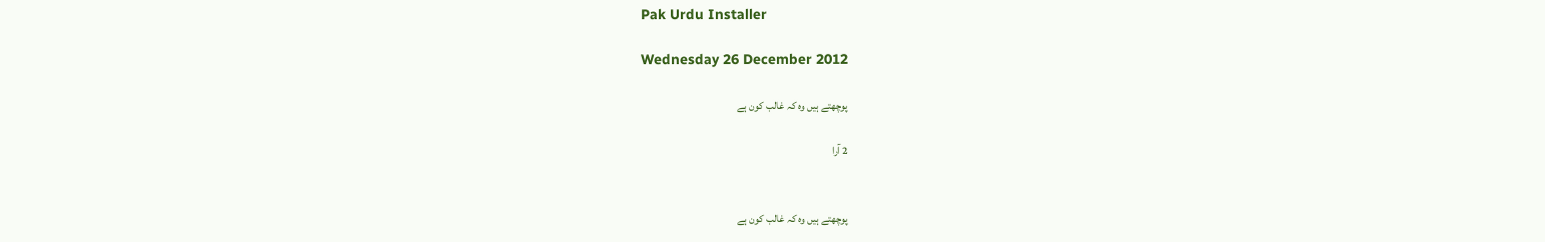Pak Urdu Installer

Wednesday 26 December 2012

پوچھتے ہیں وہ کہ غالب کون ہے

2 آرا


پوچھتے ہیں وہ کہ غالب کون ہے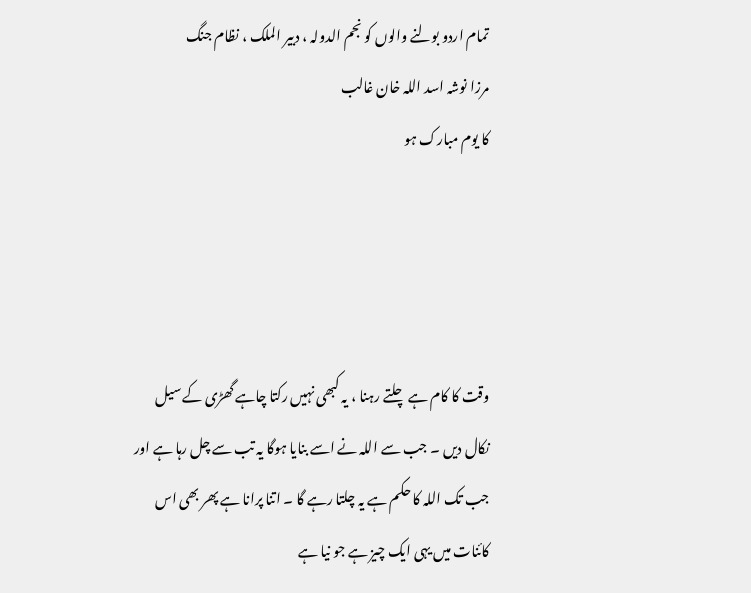تمام اردو بولنے والوں کو نجم الدولہ ، دبیر الملک ، نظام جنگ
مرزا نوشہ اسد اللہ خان غالب
کا یوم مبارک ہو




وقت کا کام ہے چلتے رہنا ، یہ کبھی نہیں رکتا چاہے گھڑی کے سیل نکال دیں ۔ جب سے اللہ نے اسے بنایا ہوگا یہ تب سے چل رہا ہے اور جب تک اللہ کا حکم ہے یہ چلتا رہے گا ۔ اتنا پرانا ہے پھر بھی اس کائنات میں یہی ایک چیز ہے جو نیا ہے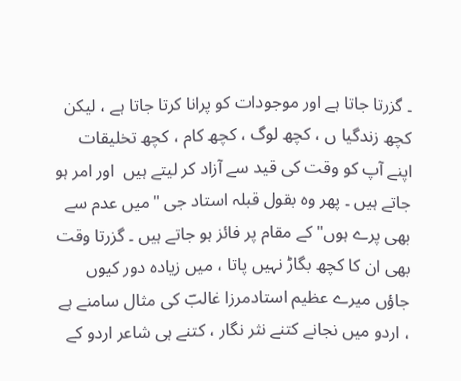۔ گزرتا جاتا ہے اور موجودات کو پرانا کرتا جاتا ہے ، لیکن کچھ زندگیا ں ، کچھ لوگ ، کچھ کام ، کچھ تخلیقات اپنے آپ کو وقت کی قید سے آزاد کر لیتے ہیں  اور امر ہو جاتے ہیں ۔ پھر وہ بقول قبلہ استاد جی "میں عدم سے بھی پرے ہوں" کے مقام پر فائز ہو جاتے ہیں ۔ گزرتا وقت بھی ان کا کچھ بگاڑ نہیں پاتا ، میں زیادہ دور کیوں جاؤں میرے عظیم استادمرزا غالبؔ کی مثال سامنے ہے ، اردو میں نجانے کتنے نثر نگار ، کتنے ہی شاعر اردو کے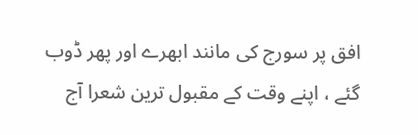افق پر سورج کی مانند ابھرے اور پھر ڈوب گئے ، اپنے وقت کے مقبول ترین شعرا آج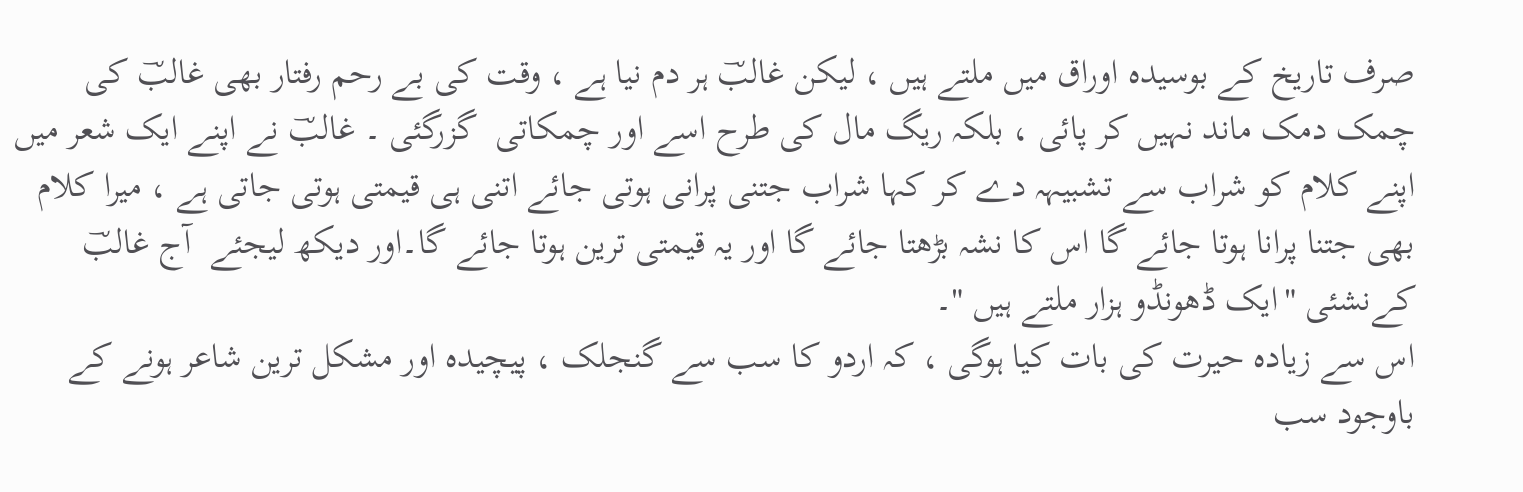صرف تاریخ کے بوسیدہ اوراق میں ملتے ہیں ، لیکن غالبؔ ہر دم نیا ہے ، وقت کی بے رحم رفتار بھی غالبؔ کی چمک دمک ماند نہیں کر پائی ، بلکہ ریگ مال کی طرح اسے اور چمکاتی  گزرگئی ۔ غالبؔ نے اپنے ایک شعر میں اپنے کلام کو شراب سے تشبیہہ دے کر کہا شراب جتنی پرانی ہوتی جائے اتنی ہی قیمتی ہوتی جاتی ہے ، میرا کلام بھی جتنا پرانا ہوتا جائے گا اس کا نشہ بڑھتا جائے گا اور یہ قیمتی ترین ہوتا جائے گا۔اور دیکھ لیجئے  آج غالبؔ کےنشئی "ایک ڈھونڈو ہزار ملتے ہیں "۔
اس سے زیادہ حیرت کی بات کیا ہوگی ، کہ اردو کا سب سے گنجلک ، پیچیدہ اور مشکل ترین شاعر ہونے کے باوجود سب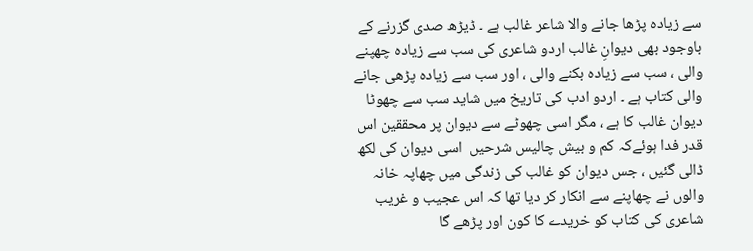سے زیادہ پڑھا جانے والا شاعر غالب ہے ۔ ڈیڑھ صدی گزرنے کے باوجود بھی دیوانِ غالب اردو شاعری کی سب سے زیادہ چھپنے والی ، سب سے زیادہ بکنے والی ، اور سب سے زیادہ پڑھی جانے والی کتاب ہے ۔ اردو ادب کی تاریخ میں شاید سب سے چھوٹا دیوان غالب کا ہے ، مگر اسی چھوٹے سے دیوان پر محققین اس قدر فدا ہوئےکہ کم و بیش چالیس شرحیں  اسی دیوان کی لکھ ڈالی گئیں ، جس دیوان کو غالب کی زندگی میں چھاپہ خانہ والوں نے چھاپنے سے انکار کر دیا تھا کہ اس عجیب و غریب شاعری کی کتاب کو خریدے کا کون اور پڑھے گا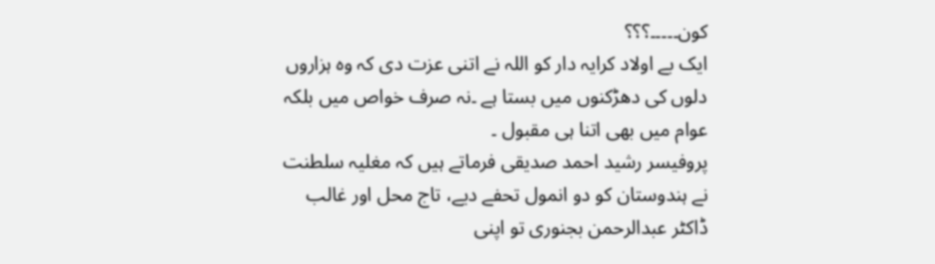کون۔۔۔۔۔؟؟؟
ایک بے اولاد کرایہ دار کو اللہ نے اتنی عزت دی کہ وہ ہزاروں دلوں کی دھڑکنوں میں بستا ہے ۔نہ صرف خواص میں بلکہ عوام میں بھی اتنا ہی مقبول ۔
پروفیسر رشید احمد صدیقی فرماتے ہیں کہ مغلیہ سلطنت نے ہندوستان کو دو انمول تحفے دیے، تاج محل اور غالب
ڈاکٹر عبدالرحمن بجنوری تو اپنی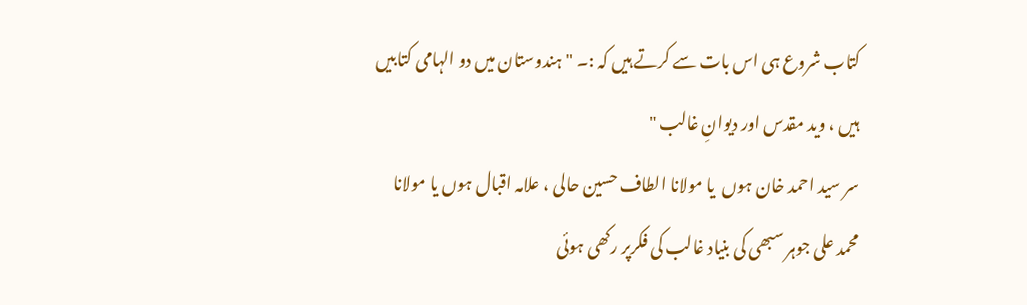کتاب شروع ہی اس بات سے کرتے ہیں کہ :۔ "ہندوستان میں دو الہامی کتابیں ہیں ، وید مقدس اور دیوانِ غالب "
سر سید احمد خان ہوں  یا مولانا الطاف حسین حالی ، علامہ اقبال ہوں یا مولانا محمد علی جوہر سبھی کی بنیاد غالب کی فکرپر رکھی ہوئی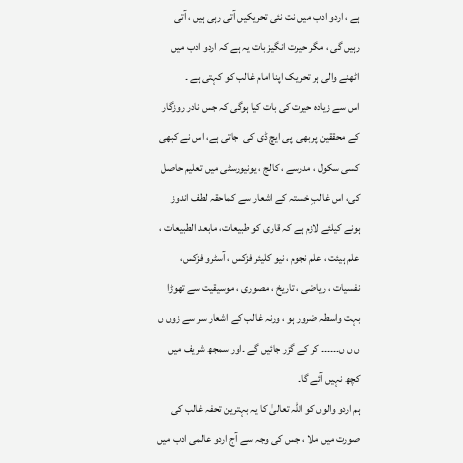ہے ، اردو ادب میں نت نئی تحریکیں آتی رہی ہیں ، آتی رہیں گی ، مگر حیرت انگیز بات یہ ہے کہ اردو ادب میں اٹھنے والی ہر تحریک اپنا امام غالب کو کہتی ہے ۔
اس سے زیادہ حیرت کی بات کیا ہوگی کہ جس نادر روزگار کے محققین پربھی  پی ایچ ڈی کی  جاتی ہے، اس نے کبھی کسی سکول ، مدرسے ، کالج ، یونیورسٹی میں تعلیم حاصل کی، اس غالبِ خستہ کے اشعار سے کماحقہ لطف اندوز ہونے کیلئے لازم ہے کہ قاری کو طبیعات، مابعد الطبیعات ، علم ہیئت ، علم نجوم ، نیو کلیئر فزکس ، آسٹرو فزکس، نفسیات ، ریاضی ، تاریخ ، مصوری ، موسیقیت سے تھوڑا بہت واسطہ ضرور ہو ، ورنہ غالب کے اشعار سر سے زوں ں ں ں ں۔۔۔۔۔۔ کر کے گزر جائیں گے ۔اور سمجھ شریف میں کچھ نہیں آئے گا۔
ہم اردو والوں کو اللہ تعالیٰ کا یہ بہترین تحفہ غالب کی صورت میں ملا ، جس کی وجہ سے آج اردو عالمی ادب میں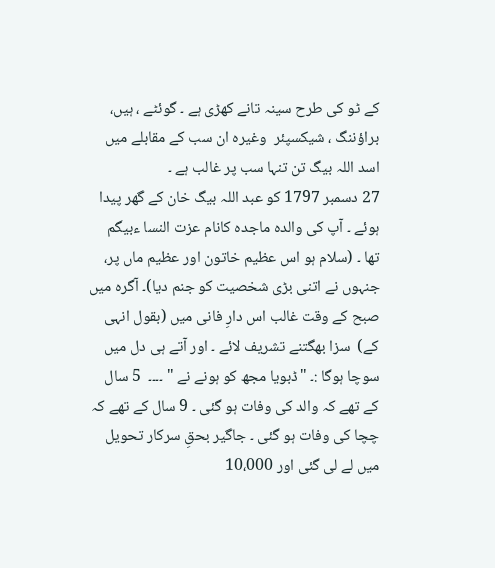کے ٹو کی طرح سینہ تانے کھڑی ہے ۔ گوئٹے ، ہیں، براؤننگ ، شیکسپئر  وغیرہ ان سب کے مقابلے میں اسد اللہ بیگ تن تنہا سب پر غالب ہے ۔
27 دسمبر 1797 کو عبد اللہ بیگ خان کے گھر پیدا ہوئے ۔ آپ کی والدہ ماجدہ کانام عزت النسا ءبیگم  تھا ۔ (سلام ہو اس عظیم خاتون اور عظیم ماں پر، جنہوں نے اتنی بڑی شخصیت کو جنم دیا)۔ آگرہ میں صبح کے وقت غالب اس دارِ فانی میں (بقول انہی کے)  سزا بھگتنے تشریف لائے ۔ اور آتے ہی دل میں سوچا ہوگا :۔ "ڈبویا مجھ کو ہونے نے " ۔۔۔۔  5 سال کے تھے کہ والد کی وفات ہو گئی ۔ 9 سال کے تھے کہ چچا کی وفات ہو گئی ۔ جاگیر بحقِ سرکار تحویل میں لے لی گئی اور 10،000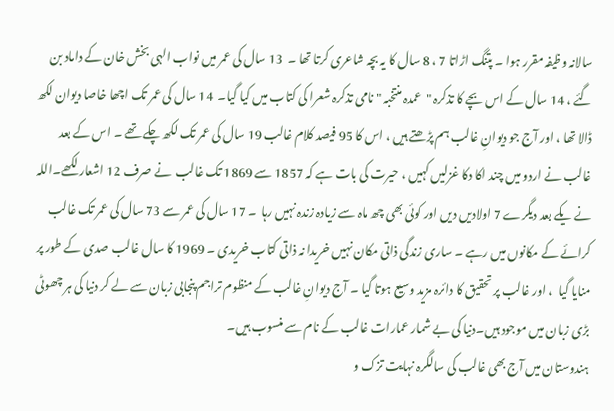سالانہ وظیفہ مقرر ہوا ۔ پتنگ اڑاتا 7 ، 8 سال کا یہ بچہ شاعری کرتا تھا ۔  13 سال کی عمر میں نواب الہی بخش خان کے داماد بن گئے ، 14 سال کے اس بچے کا تذکرہ "عمدہ منتخبہ " نامی تذکرہ شعرا کی کتاب میں کیا گیا۔  14 سال کی عمر تک اچھا خاصا دیوان لکھ ڈالا تھا ، اور آج جو دیوانِ غالب ہم پڑھتے ہیں ، اس کا 95 فیصد کلام غالب 19 سال کی عمر تک لکھ چکے تھے ۔ اس کے بعد غالب نے اردو میں چند اکا دکا غزلیں کہیں ، حیرت کی بات ہے کہ 1857 سے 1869 تک غالب  نے صرف 12 اشعار لکھے۔اللہ نے یکے بعد دیگرے 7 اولادیں دیں اور کوئی بھی چھ ماہ سے زیادہ زندہ نہیں رہا  ۔ 17 سال کی عمر سے 73 سال کی عمر تک غالب کرائے کے مکانوں میں رہے ۔ ساری زندگی ذاتی مکان نہیں خریدا نہ ذاتی کتاب خریدی ۔ 1969 کا سال غالب صدی کے طور پر منایا گیا  ، اور غالب پر تحقیق کا دائرہ مزید وسیع ہوتا گیا ۔ آج دیوانِ غالب کے منظوم تراجم پنجابی زبان سے لے کر دنیا کی ہر چھوٹی بڑی زبان میں موجود ہیں۔دنیا کی بے شمار عمارات غالب کے نام سے منسوب ہیں۔
ہندوستان میں آج بھی غالب کی سالگرہ نہایت تزک و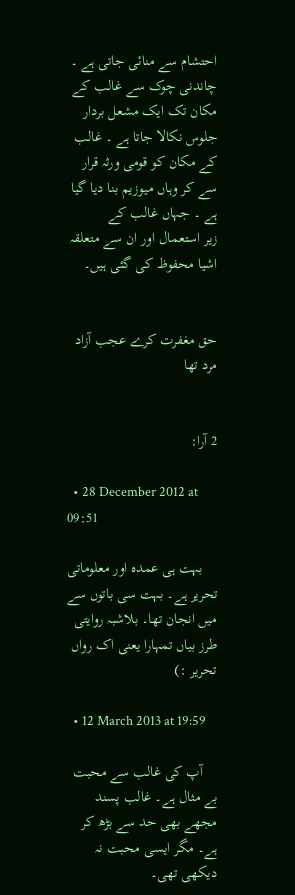احتشام سے منائی جاتی ہے ۔ چاندنی چوک سے غالب کے مکان تک ایک مشعل بردار  جلوس نکالا جاتا ہے ۔ غالب کے مکان کو قومی ورثہ قرار سے کر وہاں میوزیم بنا دیا گیا ہے ۔ جہاں غالب کے
زیر استعمال اور ان سے متعلقہ اشیا محفوظ کی گئی ہیں۔


حق مغفرت کرے عجب آزاد مرد تھا


2 آرا:

  • 28 December 2012 at 09:51

    بہت ہی عمدہ اور معلوماتی تحریر ہے۔ بہت سی باتوں سے میں انجان تھا۔ بلاشبہ روایتی طرز بیاں تمہارا یعنی اک رواں تحریر :)

  • 12 March 2013 at 19:59

    آپ کی غالب سے محبت بے مثال ہے۔ غالب پسند مجھے بھی حد سے بڑھ کر ہے۔ مگر ایسی محبت نہ دیکھی تھی۔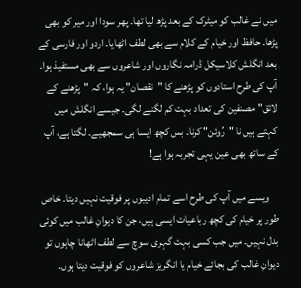میں نے غالب کو میٹرک کے بعد پڑھ لیا تھا۔ پھر سودا اور میر کو بھی پڑھا۔ حافظ اور خیام کے کلام سے بھی لطف اٹھایا۔ اردو اور فارسی کے بعد انگلش کلاسیکل ڈرامہ نگاروں اور شاعروں سے بھی مستفیذ ہوا۔ آپ کی طرح استادوں کو پڑھنے کا "نقصان" یہ ہوا، کہ "پڑھنے کے لائق" مصنفین کی تعداد بہت کم لگنے لگی۔ جیسے انگلش میں کہتے ہیں نا "رُوئن" کرنا۔ بس کچھ ایسا ہی سمجھیے۔ لگتا ہے، آپ کے ساتھ بھی عین یہی تجربہ ہوا ہے!

    ویسے میں آپ کی طرح اسے تمام ادیبوں پر فوقیت نہیں دیتا۔ خاص طور پر خیام کی کچھ رباعیات ایسی ہیں، جن کا دیوانِ غالب میں کوئی بدل نہیں۔ میں جب کسی بہت گہری سوچ سے لطف اٹھانا چاہوں تو دیوانِ غالب کی بجائے خیام یا انگریز شاعروں کو فوقیت دیتا ہوں۔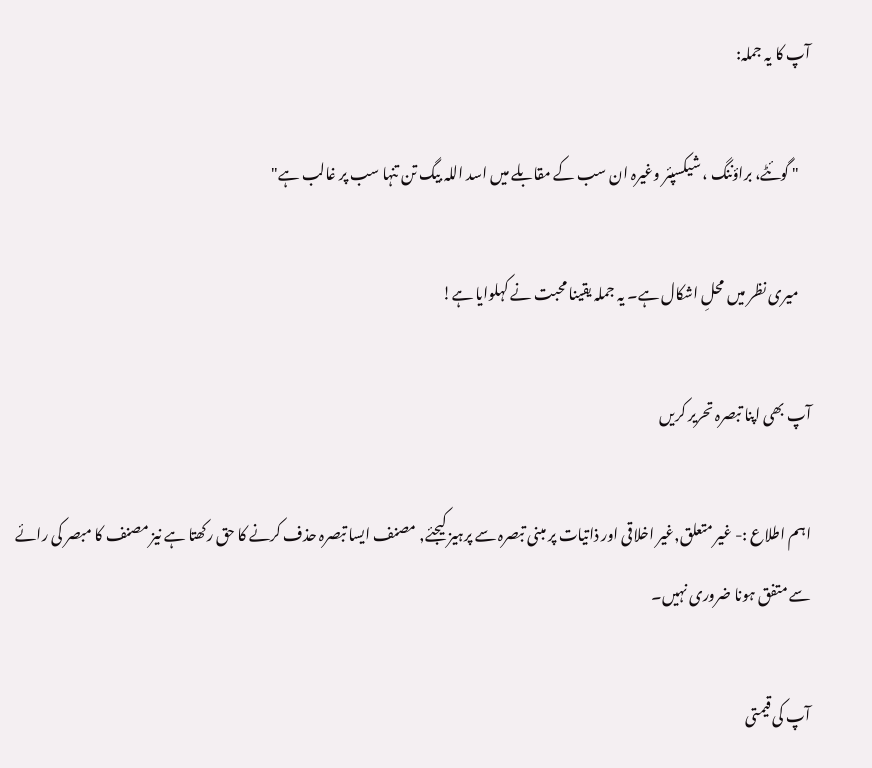آپ کا یہ جملہ:

    " گوئٹے، براؤننگ ، شیکسپئر وغیرہ ان سب کے مقابلے میں اسد اللہ بیگ تن تنہا سب پر غالب ہے"

    میری نظر میں محلِ اشکال ہے۔ یہ جملہ یقینا محبت نے کہلوایا ہے!

آپ بھی اپنا تبصرہ تحریر کریں

اہم اطلاع :- غیر متعلق,غیر اخلاقی اور ذاتیات پر مبنی تبصرہ سے پرہیز کیجئے, مصنف ایسا تبصرہ حذف کرنے کا حق رکھتا ہے نیز مصنف کا مبصر کی رائے سے متفق ہونا ضروری نہیں۔

آپ کی قیمتی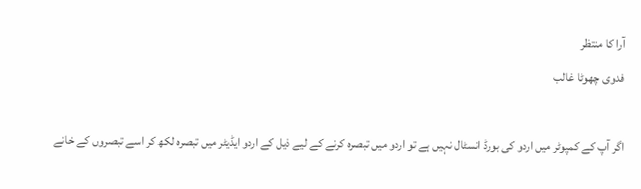آرا کا منتظر
فدوی چھوٹا غالب

اگر آپ کے کمپوٹر میں اردو کی بورڈ انسٹال نہیں ہے تو اردو میں تبصرہ کرنے کے لیے ذیل کے اردو ایڈیٹر میں تبصرہ لکھ کر اسے تبصروں کے خانے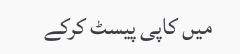میں کاپی پیسٹ کرکے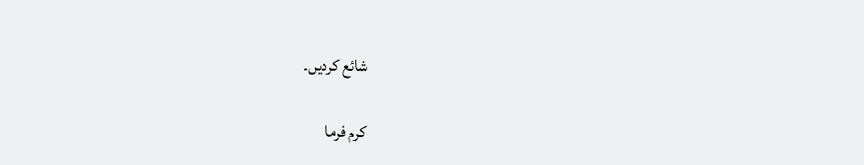شائع کردیں۔

کرم فرما